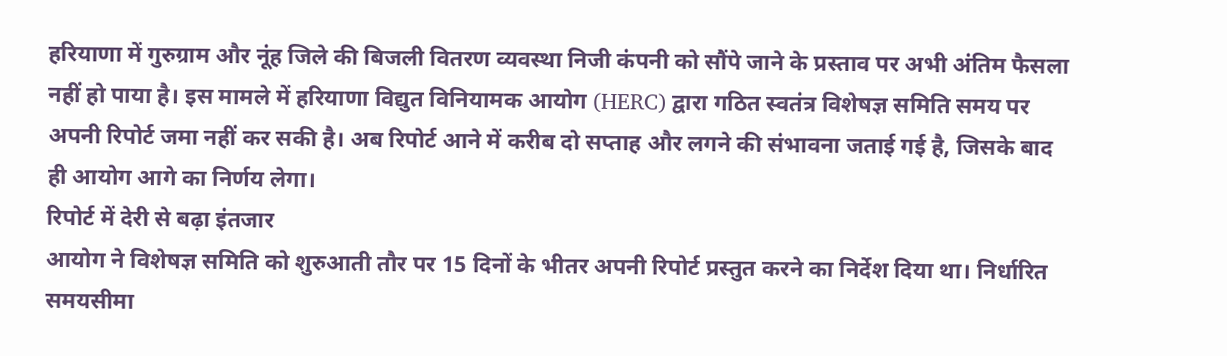हरियाणा में गुरुग्राम और नूंह जिले की बिजली वितरण व्यवस्था निजी कंपनी को सौंपे जाने के प्रस्ताव पर अभी अंतिम फैसला नहीं हो पाया है। इस मामले में हरियाणा विद्युत विनियामक आयोग (HERC) द्वारा गठित स्वतंत्र विशेषज्ञ समिति समय पर अपनी रिपोर्ट जमा नहीं कर सकी है। अब रिपोर्ट आने में करीब दो सप्ताह और लगने की संभावना जताई गई है, जिसके बाद ही आयोग आगे का निर्णय लेगा।
रिपोर्ट में देरी से बढ़ा इंतजार
आयोग ने विशेषज्ञ समिति को शुरुआती तौर पर 15 दिनों के भीतर अपनी रिपोर्ट प्रस्तुत करने का निर्देश दिया था। निर्धारित समयसीमा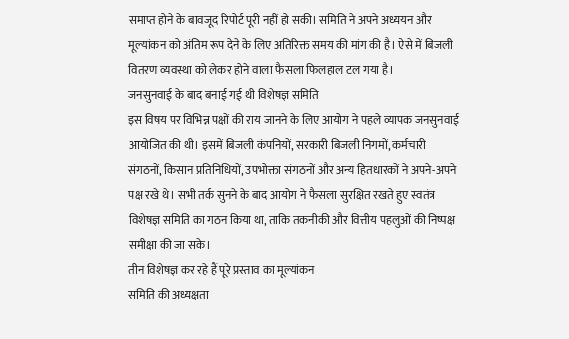समाप्त होने के बावजूद रिपोर्ट पूरी नहीं हो सकी। समिति ने अपने अध्ययन और मूल्यांकन को अंतिम रूप देने के लिए अतिरिक्त समय की मांग की है। ऐसे में बिजली वितरण व्यवस्था को लेकर होने वाला फैसला फिलहाल टल गया है।
जनसुनवाई के बाद बनाई गई थी विशेषज्ञ समिति
इस विषय पर विभिन्न पक्षों की राय जानने के लिए आयोग ने पहले व्यापक जनसुनवाई आयोजित की थी। इसमें बिजली कंपनियों, सरकारी बिजली निगमों, कर्मचारी संगठनों, किसान प्रतिनिधियों, उपभोक्ता संगठनों और अन्य हितधारकों ने अपने-अपने पक्ष रखे थे। सभी तर्क सुनने के बाद आयोग ने फैसला सुरक्षित रखते हुए स्वतंत्र विशेषज्ञ समिति का गठन किया था, ताकि तकनीकी और वित्तीय पहलुओं की निष्पक्ष समीक्षा की जा सके।
तीन विशेषज्ञ कर रहे हैं पूरे प्रस्ताव का मूल्यांकन
समिति की अध्यक्षता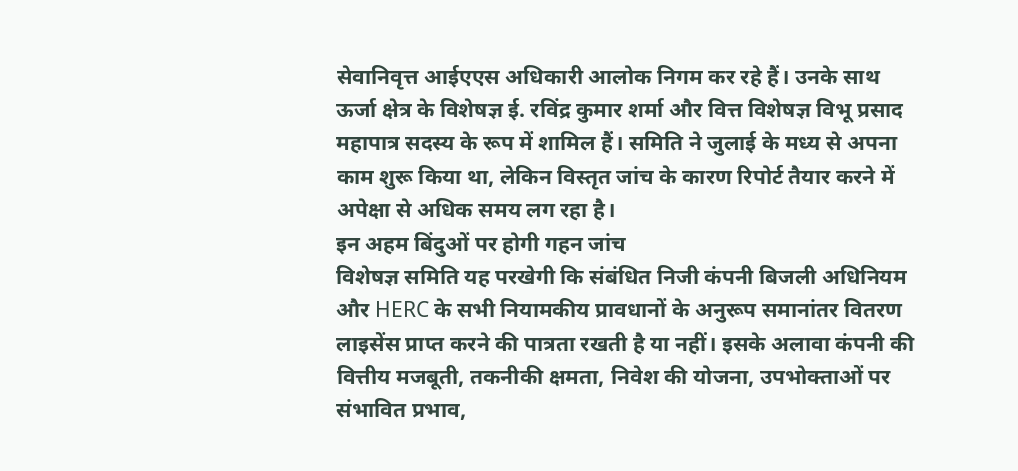सेवानिवृत्त आईएएस अधिकारी आलोक निगम कर रहे हैं। उनके साथ ऊर्जा क्षेत्र के विशेषज्ञ ई. रविंद्र कुमार शर्मा और वित्त विशेषज्ञ विभू प्रसाद महापात्र सदस्य के रूप में शामिल हैं। समिति ने जुलाई के मध्य से अपना काम शुरू किया था, लेकिन विस्तृत जांच के कारण रिपोर्ट तैयार करने में अपेक्षा से अधिक समय लग रहा है।
इन अहम बिंदुओं पर होगी गहन जांच
विशेषज्ञ समिति यह परखेगी कि संबंधित निजी कंपनी बिजली अधिनियम और HERC के सभी नियामकीय प्रावधानों के अनुरूप समानांतर वितरण लाइसेंस प्राप्त करने की पात्रता रखती है या नहीं। इसके अलावा कंपनी की वित्तीय मजबूती, तकनीकी क्षमता, निवेश की योजना, उपभोक्ताओं पर संभावित प्रभाव,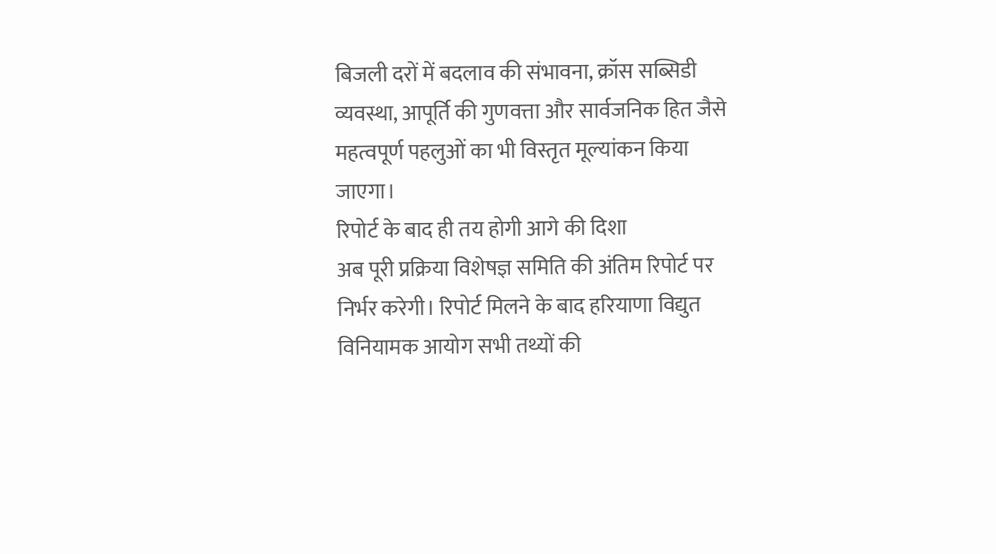बिजली दरों में बदलाव की संभावना, क्रॉस सब्सिडी व्यवस्था, आपूर्ति की गुणवत्ता और सार्वजनिक हित जैसे महत्वपूर्ण पहलुओं का भी विस्तृत मूल्यांकन किया जाएगा।
रिपोर्ट के बाद ही तय होगी आगे की दिशा
अब पूरी प्रक्रिया विशेषज्ञ समिति की अंतिम रिपोर्ट पर निर्भर करेगी। रिपोर्ट मिलने के बाद हरियाणा विद्युत विनियामक आयोग सभी तथ्यों की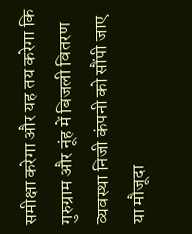समीक्षा करेगा और यह तय करेगा कि गुरुग्राम और नूंह में बिजली वितरण व्यवस्था निजी कंपनी को सौंपी जाए या मौजूदा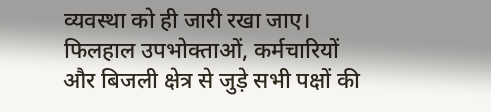व्यवस्था को ही जारी रखा जाए। फिलहाल उपभोक्ताओं, कर्मचारियों और बिजली क्षेत्र से जुड़े सभी पक्षों की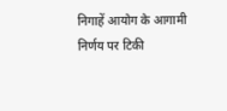निगाहें आयोग के आगामी निर्णय पर टिकी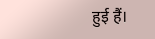हुई हैं।